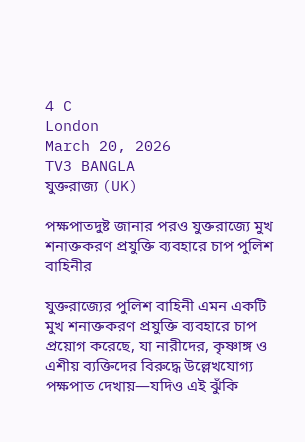4 C
London
March 20, 2026
TV3 BANGLA
যুক্তরাজ্য (UK)

পক্ষপাতদুষ্ট জানার পরও যুক্তরাজ্যে মুখ শনাক্তকরণ প্রযুক্তি ব্যবহারে চাপ পুলিশ বাহিনীর

যুক্তরাজ্যের পুলিশ বাহিনী এমন একটি মুখ শনাক্তকরণ প্রযুক্তি ব্যবহারে চাপ প্রয়োগ করেছে, যা নারীদের, কৃষ্ণাঙ্গ ও এশীয় ব্যক্তিদের বিরুদ্ধে উল্লেখযোগ্য পক্ষপাত দেখায়—যদিও এই ঝুঁকি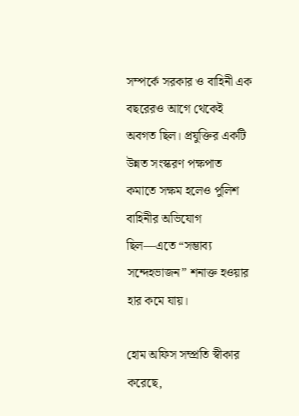সম্পর্কে সরকার ও বাহিনী এক বছরেরও আগে থেকেই অবগত ছিল। প্রযুক্তির একটি উন্নত সংস্করণ পক্ষপাত কমাতে সক্ষম হলেও পুলিশ বাহিনীর অভিযোগ ছিল—এতে “সম্ভাব্য সন্দেহভাজন” শনাক্ত হওয়ার হার কমে যায়।

হোম অফিস সম্প্রতি স্বীকার করেছে,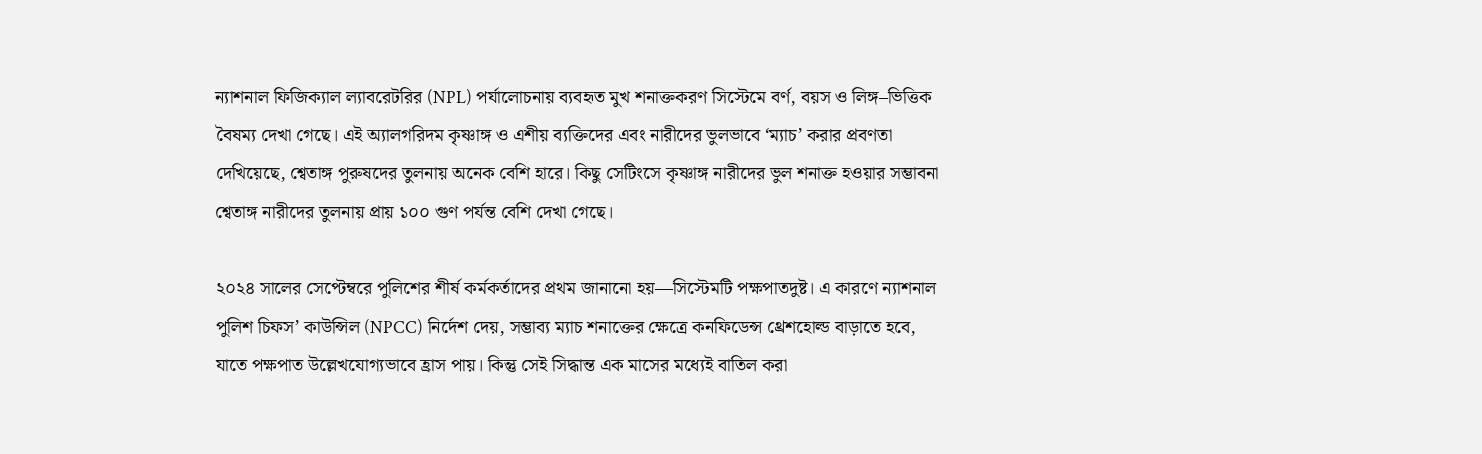ন্যাশনাল ফিজিক্যাল ল্যাবরেটরির (NPL) পর্যালোচনায় ব্যবহৃত মুখ শনাক্তকরণ সিস্টেমে বর্ণ, বয়স ও লিঙ্গ–ভিত্তিক বৈষম্য দেখা গেছে। এই অ্যালগরিদম কৃষ্ণাঙ্গ ও এশীয় ব্যক্তিদের এবং নারীদের ভুলভাবে ‘ম্যাচ’ করার প্রবণতা দেখিয়েছে, শ্বেতাঙ্গ পুরুষদের তুলনায় অনেক বেশি হারে। কিছু সেটিংসে কৃষ্ণাঙ্গ নারীদের ভুল শনাক্ত হওয়ার সম্ভাবনা শ্বেতাঙ্গ নারীদের তুলনায় প্রায় ১০০ গুণ পর্যন্ত বেশি দেখা গেছে।

২০২৪ সালের সেপ্টেম্বরে পুলিশের শীর্ষ কর্মকর্তাদের প্রথম জানানো হয়—সিস্টেমটি পক্ষপাতদুষ্ট। এ কারণে ন্যাশনাল পুলিশ চিফস’ কাউন্সিল (NPCC) নির্দেশ দেয়, সম্ভাব্য ম্যাচ শনাক্তের ক্ষেত্রে কনফিডেন্স থ্রেশহোল্ড বাড়াতে হবে, যাতে পক্ষপাত উল্লেখযোগ্যভাবে হ্রাস পায়। কিন্তু সেই সিদ্ধান্ত এক মাসের মধ্যেই বাতিল করা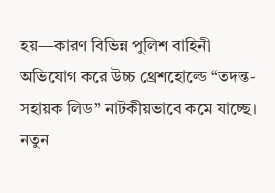হয়—কারণ বিভিন্ন পুলিশ বাহিনী অভিযোগ করে উচ্চ থ্রেশহোল্ডে “তদন্ত-সহায়ক লিড” নাটকীয়ভাবে কমে যাচ্ছে। নতুন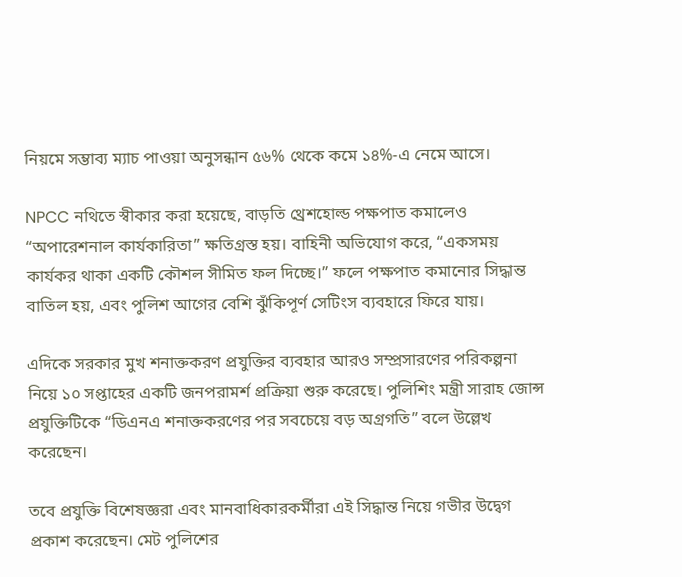নিয়মে সম্ভাব্য ম্যাচ পাওয়া অনুসন্ধান ৫৬% থেকে কমে ১৪%-এ নেমে আসে।

NPCC নথিতে স্বীকার করা হয়েছে, বাড়তি থ্রেশহোল্ড পক্ষপাত কমালেও “অপারেশনাল কার্যকারিতা” ক্ষতিগ্রস্ত হয়। বাহিনী অভিযোগ করে, “একসময় কার্যকর থাকা একটি কৌশল সীমিত ফল দিচ্ছে।” ফলে পক্ষপাত কমানোর সিদ্ধান্ত বাতিল হয়, এবং পুলিশ আগের বেশি ঝুঁকিপূর্ণ সেটিংস ব্যবহারে ফিরে যায়।

এদিকে সরকার মুখ শনাক্তকরণ প্রযুক্তির ব্যবহার আরও সম্প্রসারণের পরিকল্পনা নিয়ে ১০ সপ্তাহের একটি জনপরামর্শ প্রক্রিয়া শুরু করেছে। পুলিশিং মন্ত্রী সারাহ জোন্স প্রযুক্তিটিকে “ডিএনএ শনাক্তকরণের পর সবচেয়ে বড় অগ্রগতি” বলে উল্লেখ করেছেন।

তবে প্রযুক্তি বিশেষজ্ঞরা এবং মানবাধিকারকর্মীরা এই সিদ্ধান্ত নিয়ে গভীর উদ্বেগ প্রকাশ করেছেন। মেট পুলিশের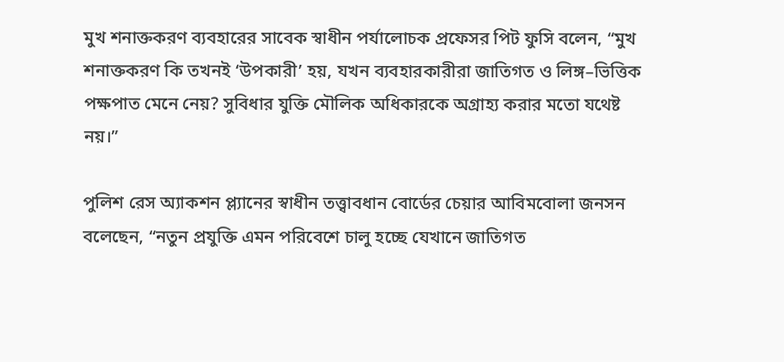মুখ শনাক্তকরণ ব্যবহারের সাবেক স্বাধীন পর্যালোচক প্রফেসর পিট ফুসি বলেন, “মুখ শনাক্তকরণ কি তখনই ‘উপকারী’ হয়, যখন ব্যবহারকারীরা জাতিগত ও লিঙ্গ–ভিত্তিক পক্ষপাত মেনে নেয়? সুবিধার যুক্তি মৌলিক অধিকারকে অগ্রাহ্য করার মতো যথেষ্ট নয়।”

পুলিশ রেস অ্যাকশন প্ল্যানের স্বাধীন তত্ত্বাবধান বোর্ডের চেয়ার আবিমবোলা জনসন বলেছেন, “নতুন প্রযুক্তি এমন পরিবেশে চালু হচ্ছে যেখানে জাতিগত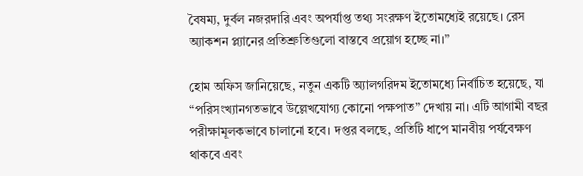বৈষম্য, দুর্বল নজরদারি এবং অপর্যাপ্ত তথ্য সংরক্ষণ ইতোমধ্যেই রয়েছে। রেস অ্যাকশন প্ল্যানের প্রতিশ্রুতিগুলো বাস্তবে প্রয়োগ হচ্ছে না।”

হোম অফিস জানিয়েছে, নতুন একটি অ্যালগরিদম ইতোমধ্যে নির্বাচিত হয়েছে, যা “পরিসংখ্যানগতভাবে উল্লেখযোগ্য কোনো পক্ষপাত” দেখায় না। এটি আগামী বছর পরীক্ষামূলকভাবে চালানো হবে। দপ্তর বলছে, প্রতিটি ধাপে মানবীয় পর্যবেক্ষণ থাকবে এবং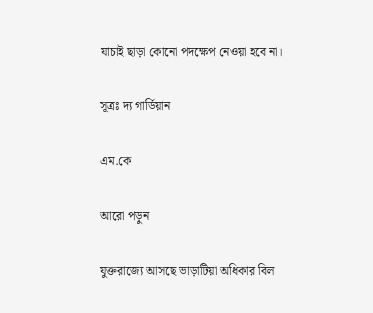যাচাই ছাড়া কোনো পদক্ষেপ নেওয়া হবে না।

সূত্রঃ দ্য গার্ডিয়ান

এম.কে

আরো পড়ুন

যুক্তরাজ্যে আসছে ভাড়াটিয়া অধিকার বিল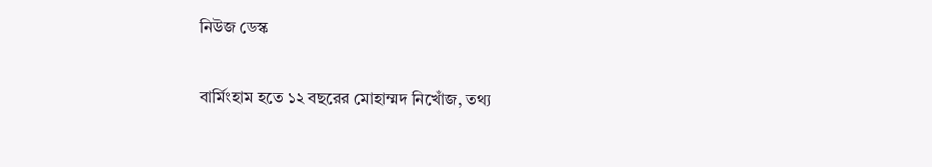নিউজ ডেস্ক

বার্মিংহাম হতে ১২ বছরের মোহাম্মদ নিখোঁজ, তথ্য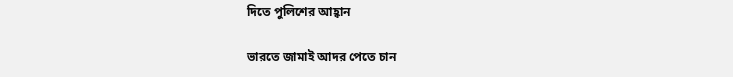দিতে পুলিশের আহ্বান

ভারতে জামাই আদর পেতে চান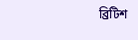ব্রিটিশ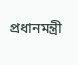প্রধানমন্ত্রী